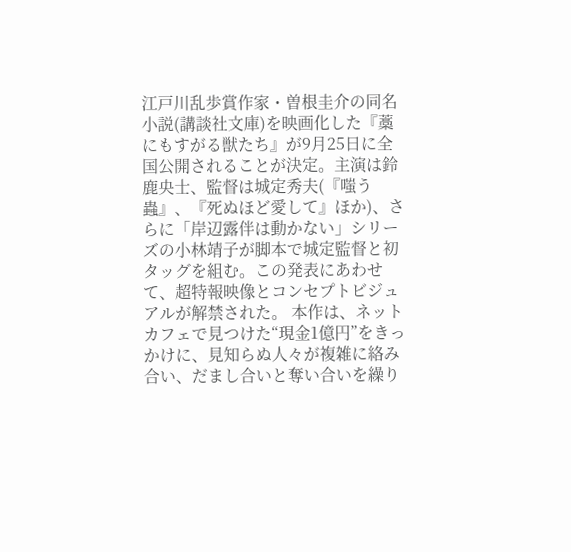江戸川乱歩賞作家・曽根圭介の同名小説(講談社文庫)を映画化した『藁にもすがる獣たち』が9月25日に全国公開されることが決定。主演は鈴鹿央士、監督は城定秀夫(『嗤う蟲』、『死ぬほど愛して』ほか)、さらに「岸辺露伴は動かない」シリーズの小林靖子が脚本で城定監督と初タッグを組む。この発表にあわせて、超特報映像とコンセプトビジュアルが解禁された。 本作は、ネットカフェで見つけた“現金1億円”をきっかけに、見知らぬ人々が複雑に絡み合い、だまし合いと奪い合いを繰り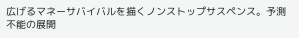広げるマネーサバイバルを描くノンストップサスペンス。予測不能の展開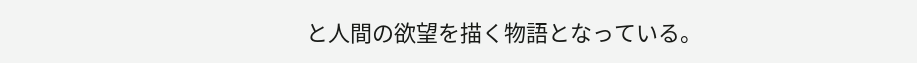と人間の欲望を描く物語となっている。